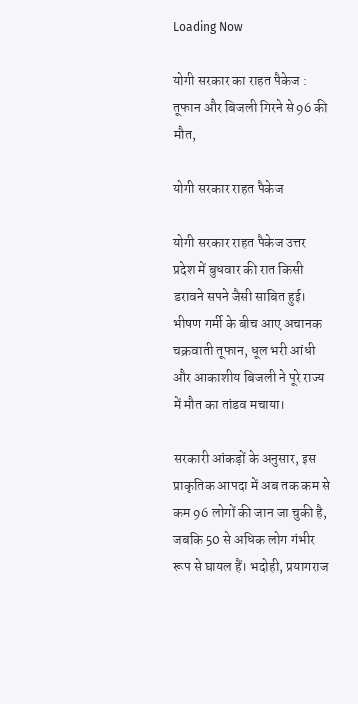Loading Now

योगी सरकार का राहत पैकेज : तूफान और बिजली गिरने से 96 की मौत,

योगी सरकार राहत पैकेज

योगी सरकार राहत पैकेज उत्तर प्रदेश में बुधवार की रात किसी डरावने सपने जैसी साबित हुई। भीषण गर्मी के बीच आए अचानक चक्रवाती तूफान, धूल भरी आंधी और आकाशीय बिजली ने पूरे राज्य में मौत का तांडव मचाया।

सरकारी आंकड़ों के अनुसार, इस प्राकृतिक आपदा में अब तक कम से कम 96 लोगों की जान जा चुकी है, जबकि 50 से अधिक लोग गंभीर रूप से घायल हैं। भदोही, प्रयागराज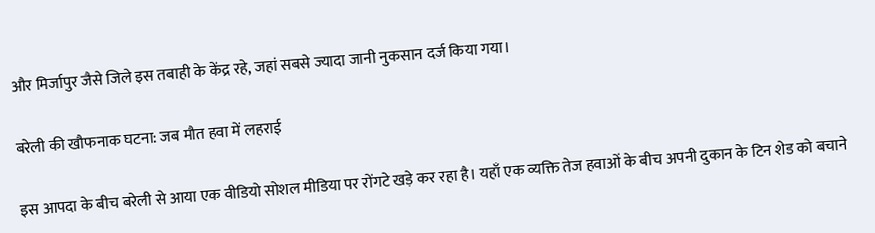और मिर्जापुर जैसे जिले इस तबाही के केंद्र रहे, जहां सबसे ज्यादा जानी नुकसान दर्ज किया गया।

बरेली की खौफनाक घटना: जब मौत हवा में लहराई

इस आपदा के बीच बरेली से आया एक वीडियो सोशल मीडिया पर रोंगटे खड़े कर रहा है। यहाँ एक व्यक्ति तेज हवाओं के बीच अपनी दुकान के टिन शेड को बचाने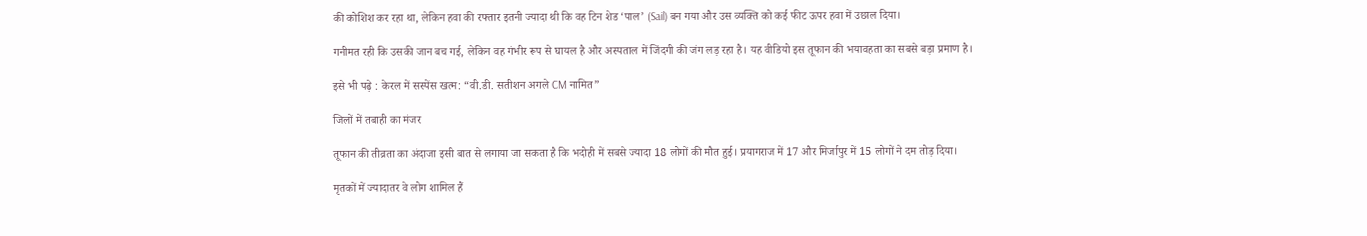की कोशिश कर रहा था, लेकिन हवा की रफ्तार इतनी ज्यादा थी कि वह टिन शेड ‘पाल’ (Sail) बन गया और उस व्यक्ति को कई फीट ऊपर हवा में उछाल दिया।

गनीमत रही कि उसकी जान बच गई, लेकिन वह गंभीर रूप से घायल है और अस्पताल में जिंदगी की जंग लड़ रहा है। यह वीडियो इस तूफान की भयावहता का सबसे बड़ा प्रमाण है।

इसे भी पढ़े : केरल में सस्पेंस खत्म: “वी.डी. सतीशन अगले CM नामित”

जिलों में तबाही का मंजर

तूफान की तीव्रता का अंदाजा इसी बात से लगाया जा सकता है कि भदोही में सबसे ज्यादा 18 लोगों की मौत हुई। प्रयागराज में 17 और मिर्जापुर में 15 लोगों ने दम तोड़ दिया।

मृतकों में ज्यादातर वे लोग शामिल हैं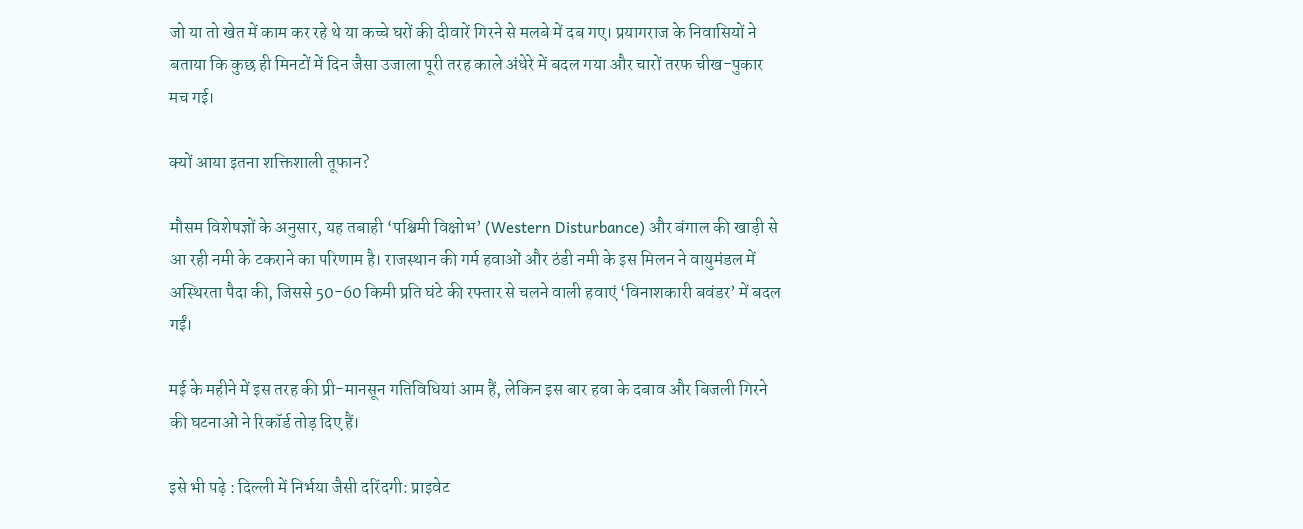जो या तो खेत में काम कर रहे थे या कच्चे घरों की दीवारें गिरने से मलबे में दब गए। प्रयागराज के निवासियों ने बताया कि कुछ ही मिनटों में दिन जैसा उजाला पूरी तरह काले अंधेरे में बदल गया और चारों तरफ चीख-पुकार मच गई।

क्यों आया इतना शक्तिशाली तूफान?

मौसम विशेषज्ञों के अनुसार, यह तबाही ‘पश्चिमी विक्षोभ’ (Western Disturbance) और बंगाल की खाड़ी से आ रही नमी के टकराने का परिणाम है। राजस्थान की गर्म हवाओं और ठंडी नमी के इस मिलन ने वायुमंडल में अस्थिरता पैदा की, जिससे 50-60 किमी प्रति घंटे की रफ्तार से चलने वाली हवाएं ‘विनाशकारी बवंडर’ में बदल गईं।

मई के महीने में इस तरह की प्री-मानसून गतिविधियां आम हैं, लेकिन इस बार हवा के दबाव और बिजली गिरने की घटनाओं ने रिकॉर्ड तोड़ दिए हैं।

इसे भी पढ़े : दिल्ली में निर्भया जैसी दरिंदगी: प्राइवेट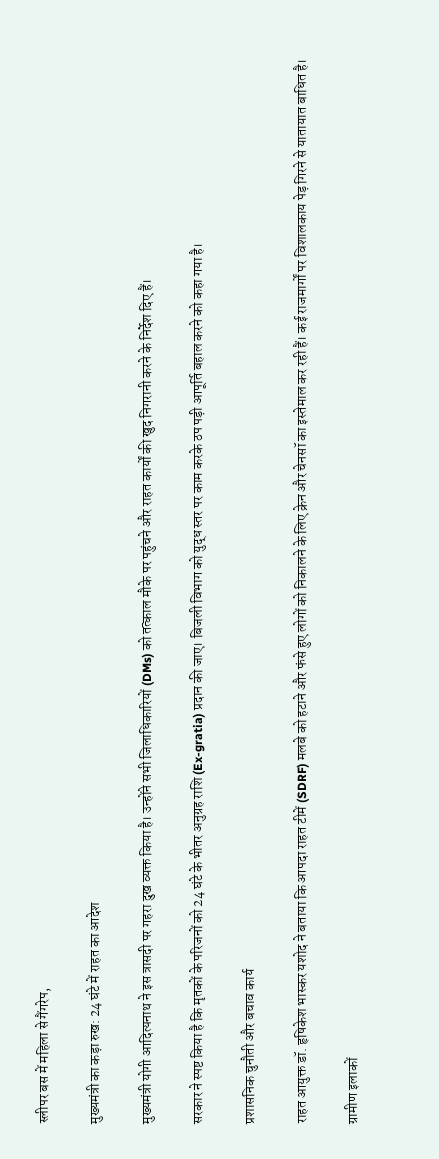स्लीपर बस में महिला से गैंगरेप,

मुख्यमंत्री का कड़ा रुख: 24 घंटे में राहत का आदेश

मुख्यमंत्री योगी आदित्यनाथ ने इस त्रासदी पर गहरा दुख व्यक्त किया है। उन्होंने सभी जिलाधिकारियों (DMs) को तत्काल मौके पर पहुंचने और राहत कार्यों की खुद निगरानी करने के निर्देश दिए हैं।

सरकार ने स्पष्ट किया है कि मृतकों के परिजनों को 24 घंटे के भीतर अनुग्रह राशि (Ex-gratia) प्रदान की जाए। बिजली विभाग को युद्ध स्तर पर काम करके ठप पड़ी आपूर्ति बहाल करने को कहा गया है।

प्रशासनिक चुनौती और बचाव कार्य

राहत आयुक्त डॉ. हृषिकेश भास्कर यशोद ने बताया कि आपदा राहत टीमें (SDRF) मलबे को हटाने और फंसे हुए लोगों को निकालने के लिए क्रेन और चेनसॉ का इस्तेमाल कर रही हैं। कई राजमार्गों पर विशालकाय पेड़ गिरने से यातायात बाधित है।

ग्रामीण इलाकों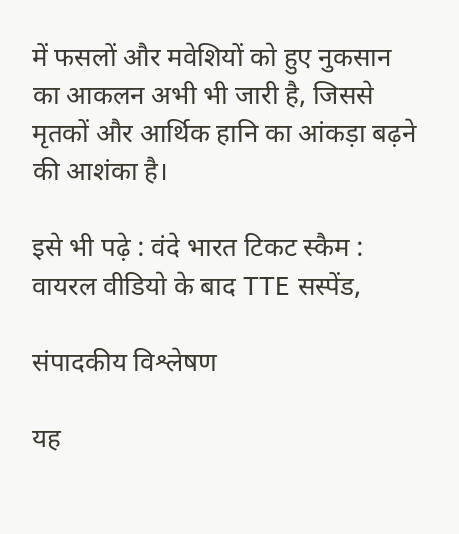में फसलों और मवेशियों को हुए नुकसान का आकलन अभी भी जारी है, जिससे मृतकों और आर्थिक हानि का आंकड़ा बढ़ने की आशंका है।

इसे भी पढ़े : वंदे भारत टिकट स्कैम : वायरल वीडियो के बाद TTE सस्पेंड,

संपादकीय विश्लेषण

यह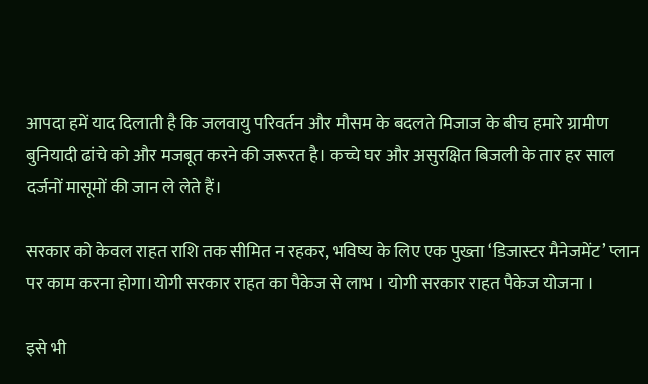आपदा हमें याद दिलाती है कि जलवायु परिवर्तन और मौसम के बदलते मिजाज के बीच हमारे ग्रामीण बुनियादी ढांचे को और मजबूत करने की जरूरत है। कच्चे घर और असुरक्षित बिजली के तार हर साल दर्जनों मासूमों की जान ले लेते हैं।

सरकार को केवल राहत राशि तक सीमित न रहकर, भविष्य के लिए एक पुख्ता ‘डिजास्टर मैनेजमेंट’ प्लान पर काम करना होगा।योगी सरकार राहत का पैकेज से लाभ । योगी सरकार राहत पैकेज योजना ।

इसे भी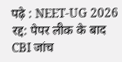पढ़े : NEET-UG 2026 रद्द: पेपर लीक के बाद CBI जांच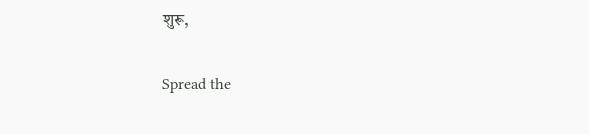शुरू,

Spread the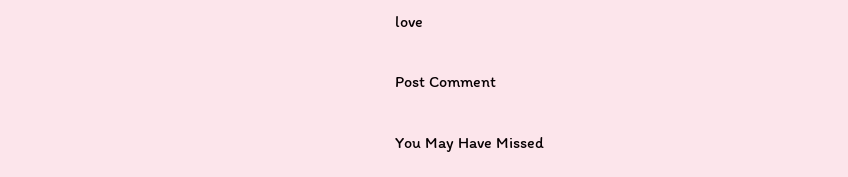love

Post Comment

You May Have Missed